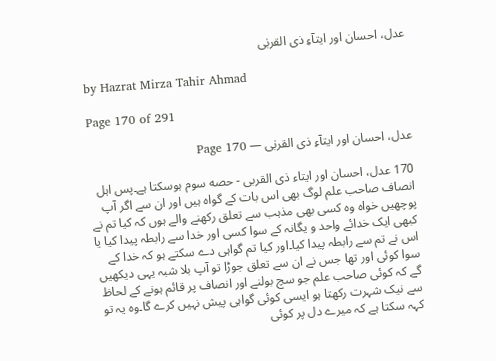عدل، احسان اور ایتآءِ ذی القربٰی

by Hazrat Mirza Tahir Ahmad

Page 170 of 291

عدل، احسان اور ایتآءِ ذی القربٰی — Page 170

170 عدل، احسان اور ایتاء ذی القربی - حصه سوم ہوسکتا ہے۔پس اہل انصاف صاحب علم لوگ بھی اس بات کے گواہ ہیں اور ان سے اگر آپ پوچھیں خواہ وہ کسی بھی مذہب سے تعلق رکھنے والے ہوں کہ کیا تم نے کبھی ایک خدائے واحد و یگانہ کے سوا کسی اور خدا سے رابطہ پیدا کیا یا اس نے تم سے رابطہ پیدا کیا۔اور کیا تم گواہی دے سکتے ہو کہ خدا کے سوا کوئی اور تھا جس نے ان سے تعلق جوڑا تو آپ بلا شبہ یہی دیکھیں گے کہ کوئی صاحب علم جو سچ بولنے اور انصاف پر قائم ہونے کے لحاظ سے نیک شہرت رکھتا ہو ایسی کوئی گواہی پیش نہیں کرے گا۔وہ یہ تو کہہ سکتا ہے کہ میرے دل پر کوئی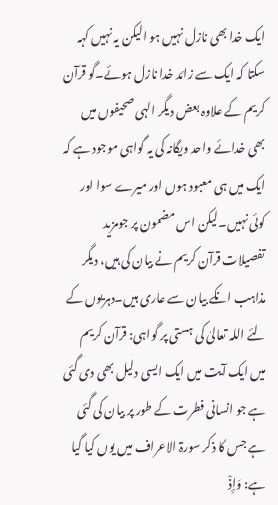ایک خدا بھی نازل نہیں ہو الیکن یہ نہیں کہہ سکتا کہ ایک سے زائد خدا نازل ہوئے۔گو قرآن کریم کے علاوہ بعض دیگر الہی صحیفوں میں بھی خدائے واحد ویگانہ کی یہ گواہی موجود ہے کہ ایک میں ہی معبود ہوں اور میرے سوا اور کوئی نہیں۔لیکن اس مضمون پر جومزید تفصیلات قرآن کریم نے بیان کی ہیں، دیگر مذاہب انکے بیان سے عاری ہیں۔دہریوں کے لئے اللہ تعالیٰ کی ہستی پر گواہی: قرآن کریم میں ایک آیت میں ایک ایسی دلیل بھی دی گئی ہے جو انسانی فطرت کے طور پر بیان کی گئی ہے جس کا ذکر سورۃ الاعراف میں یوں کیا گیا ہے: وَإِذْ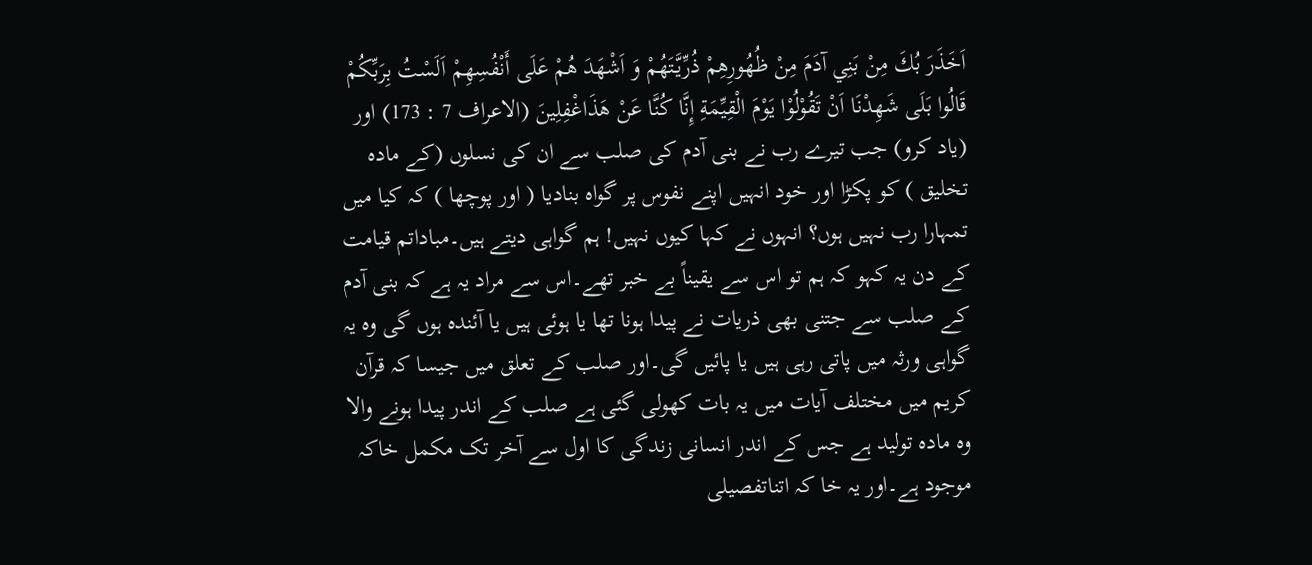اَخَذَرَ بُكَ مِنْ بَنِي آدَمَ مِنْ ظُهُورِهِمْ ذُرِّيَّتَهُمْ وَ اَشْهَدَ هُمْ عَلَى أَنْفُسِهِمْ اَلَسْتُ بِرَبِّكُمْ قَالُوا بَلَى شَهِدْنَا اَنْ تَقُوْلُوْا يَوْمَ الْقِيِّمَةِ إِنَّا كُنَّا عَنْ هَذَاغْفِلِينَ (الاعراف 7 : 173) اور (یاد کرو) جب تیرے رب نے بنی آدم کی صلب سے ان کی نسلوں (کے مادہ تخلیق ) کو پکڑا اور خود انہیں اپنے نفوس پر گواہ بنادیا ( اور پوچھا ) کہ کیا میں تمہارا رب نہیں ہوں؟ انہوں نے کہا کیوں نہیں! ہم گواہی دیتے ہیں۔مباداتم قیامت کے دن یہ کہو کہ ہم تو اس سے یقیناً بے خبر تھے۔اس سے مراد یہ ہے کہ بنی آدم کے صلب سے جتنی بھی ذریات نے پیدا ہونا تھا یا ہوئی ہیں یا آئندہ ہوں گی وہ یہ گواہی ورثہ میں پاتی رہی ہیں یا پائیں گی۔اور صلب کے تعلق میں جیسا کہ قرآن کریم میں مختلف آیات میں یہ بات کھولی گئی ہے صلب کے اندر پیدا ہونے والا وہ مادہ تولید ہے جس کے اندر انسانی زندگی کا اول سے آخر تک مکمل خاکہ موجود ہے۔اور یہ خا کہ اتناتفصیلی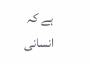ہے کہ انسانی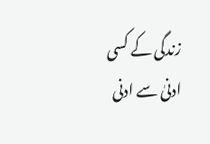زندگی کے کسی ادنیٰ سے ادنی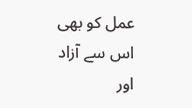عمل کو بھی اس سے آزاد اور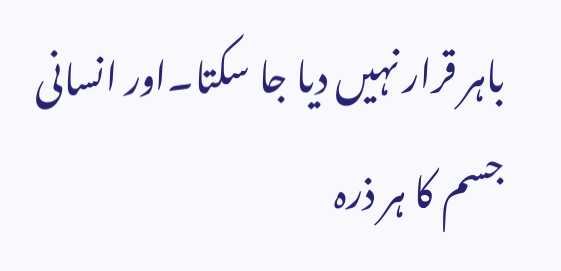باہر قرار نہیں دیا جا سکتا۔اور انسانی جسم کا ہر ذرہ